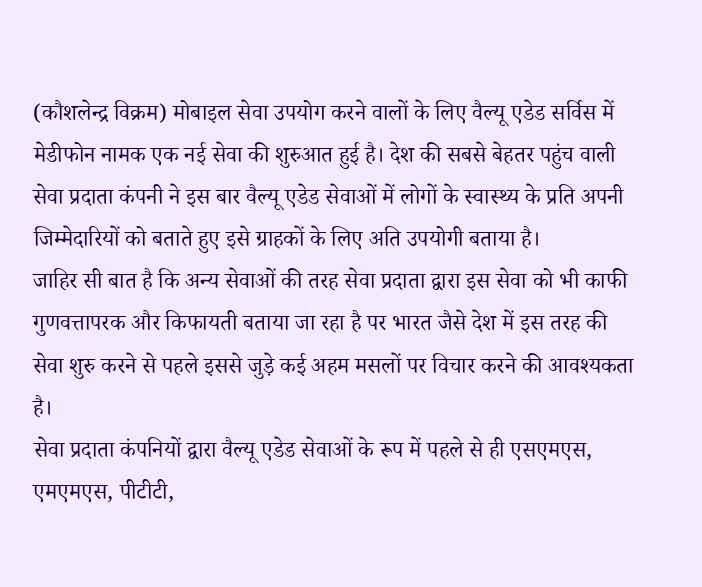(कौशलेन्द्र विक्रम) मोबाइल सेवा उपयोग करने वालों के लिए वैल्यू एडेड सर्विस में मेडीफोन नामक एक नई सेवा की शुरुआत हुई है। देश की सबसे बेहतर पहुंच वाली सेवा प्रदाता कंपनी ने इस बार वैल्यू एडेड सेवाओं में लोगों के स्वास्थ्य के प्रति अपनी जिम्मेदारियों को बताते हुए इसे ग्राहकों के लिए अति उपयोगी बताया है।
जाहिर सी बात है कि अन्य सेवाओं की तरह सेवा प्रदाता द्वारा इस सेवा को भी काफी गुणवत्तापरक और किफायती बताया जा रहा है पर भारत जैसे देश में इस तरह की सेवा शुरु करने से पहले इससे जुड़े कई अहम मसलों पर विचार करने की आवश्यकता है।
सेवा प्रदाता कंपनियों द्वारा वैल्यू एडेड सेवाओं के रूप में पहले से ही एसएमएस, एमएमएस, पीटीटी,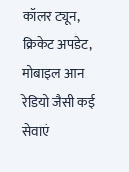कॉलर ट्यून, क्रिकेट अपडेट, मोबाइल आन रेडियो जैसी कई सेवाएं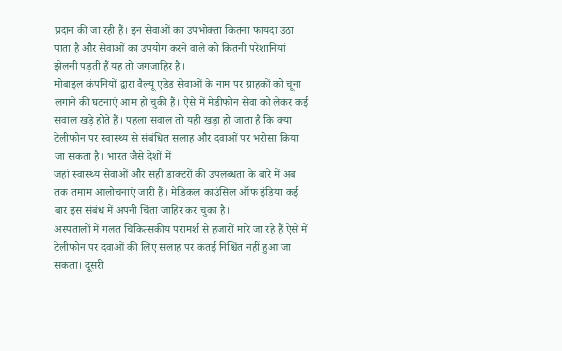प्रदान की जा रही हैं। इन सेवाओं का उपभोक्ता कितना फायदा उठा पाता है और सेवाओं का उपयोग करने वाले को कितनी परेशानियां झेलनी पड़ती हैं यह तो जगजाहिर है।
मोबाइल कंपनियों द्वारा वैल्यू एडेड सेवाओं के नाम पर ग्राहकों को चूना लगाने की घटनाएं आम हो चुकी हैं। ऐसे में मेडीफोन सेवा को लेकर कई सवाल खड़े होते हैं। पहला सवाल तो यही खड़ा हो जाता है कि क्या टेलीफोन पर स्वास्थ्य से संबंधित सलाह और दवाओं पर भरोसा किया जा सकता है। भारत जैसे देशों में
जहां स्वास्थ्य सेवाओं और सही डाक्टरों की उपलब्धता के बारे में अब तक तमाम आलोचनाएं जारी हैं। मेडिकल काउंसिल ऑफ इंडिया कई बार इस संबंध में अपनी चिंता जाहिर कर चुका है।
अस्पतालों में गलत चिकित्सकीय परामर्श से हजारों मारे जा रहे हैं ऐसे में टेलीफोन पर दवाओं की लिए सलाह पर कतई निश्चिंत नहीं हुआ जा सकता। दूसरी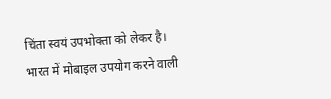चिंता स्वयं उपभोक्ता को लेकर है। भारत में मोबाइल उपयोग करने वाली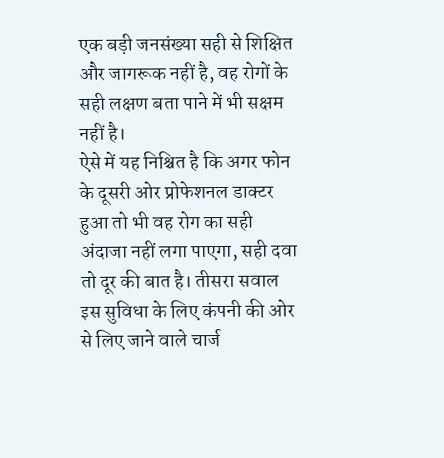एक बड़ी जनसंख्या सही से शिक्षित और जागरूक नहीं है, वह रोगों के सही लक्षण बता पाने में भी सक्षम नहीं है।
ऐसे में यह निश्चित है कि अगर फोन के दूसरी ओर प्रोफेशनल डाक्टर हुआ तो भी वह रोग का सही अंदाजा नहीं लगा पाएगा, सही दवा तो दूर की बात है। तीसरा सवाल इस सुविधा के लिए कंपनी की ओर से लिए जाने वाले चार्ज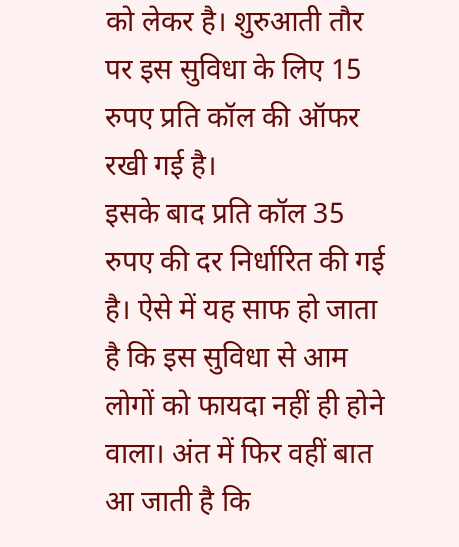को लेकर है। शुरुआती तौर पर इस सुविधा के लिए 15 रुपए प्रति कॉल की ऑफर रखी गई है।
इसके बाद प्रति कॉल 35 रुपए की दर निर्धारित की गई है। ऐसे में यह साफ हो जाता है कि इस सुविधा से आम लोगों को फायदा नहीं ही होने वाला। अंत में फिर वहीं बात आ जाती है कि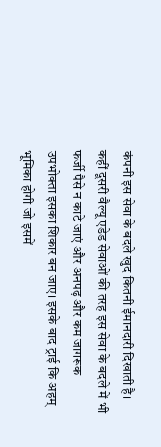कंपनी इस सेवा के बदले खुद कितनी ईमानदारी दिखाती है।
कहीं दूसरी वैल्यू एडेड सेवाओं की तरह इस सेवा के बदले में भी फर्जी पैसे न काटे जाएं और अनपढ़ और कम जागरूक उपभोक्ता इसका शिकार बन जाए। इसके बाद ट्राई कि अहम् भूमिका होगी जो इसमें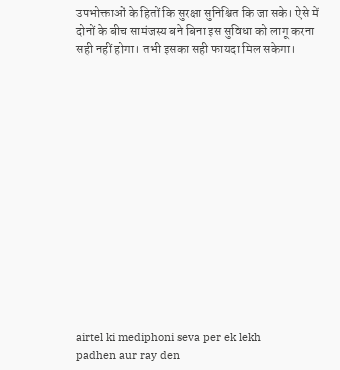उपभोक्ताओं के हितों कि सुरक्षा सुनिश्चित कि जा सके। ऐसे में दोनों के बीच सामंजस्य बने बिना इस सुविधा को लागू करना सही नहीं होगा। तभी इसका सही फायदा मिल सकेगा।















airtel ki mediphoni seva per ek lekh
padhen aur ray den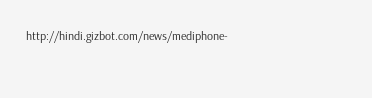http://hindi.gizbot.com/news/mediphone-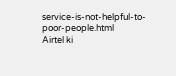service-is-not-helpful-to-poor-people.html
Airtel ki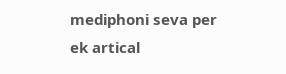mediphoni seva per ek artical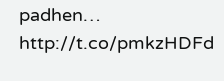padhen…
http://t.co/pmkzHDFd